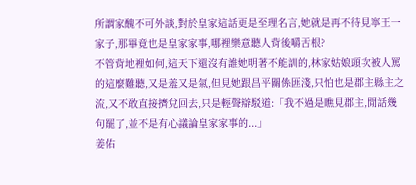所謂家醜不可外談,對於皇家這話更是至理名言,她就是再不待見寧王一家子,那畢竟也是皇家家事,哪裡樂意聽人背後嚼舌根?
不管背地裡如何,這天下還沒有誰她明著不能訓的,林家姑娘頭次被人罵的這麼難聽,又是羞又是氣,但見她跟昌平關係匪淺,只怕也是郡主縣主之流,又不敢直接擠兌回去,只是輕聲辯駁道:「我不過是瞧見郡主,閒話幾句罷了,並不是有心議論皇家家事的...」
姜佑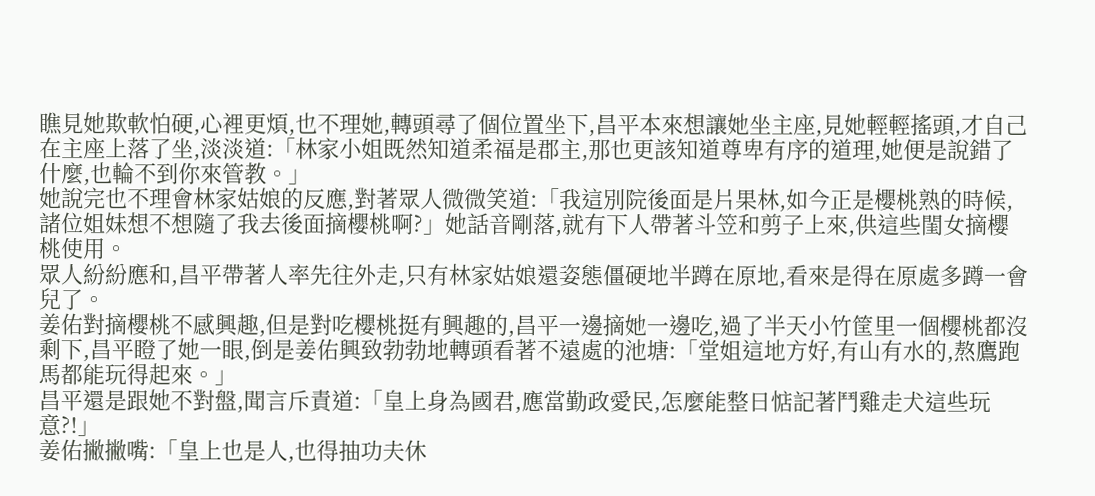瞧見她欺軟怕硬,心裡更煩,也不理她,轉頭尋了個位置坐下,昌平本來想讓她坐主座,見她輕輕搖頭,才自己在主座上落了坐,淡淡道:「林家小姐既然知道柔福是郡主,那也更該知道尊卑有序的道理,她便是說錯了什麼,也輪不到你來管教。」
她說完也不理會林家姑娘的反應,對著眾人微微笑道:「我這別院後面是片果林,如今正是櫻桃熟的時候,諸位姐妹想不想隨了我去後面摘櫻桃啊?」她話音剛落,就有下人帶著斗笠和剪子上來,供這些閨女摘櫻桃使用。
眾人紛紛應和,昌平帶著人率先往外走,只有林家姑娘還姿態僵硬地半蹲在原地,看來是得在原處多蹲一會兒了。
姜佑對摘櫻桃不感興趣,但是對吃櫻桃挺有興趣的,昌平一邊摘她一邊吃,過了半天小竹筐里一個櫻桃都沒剩下,昌平瞪了她一眼,倒是姜佑興致勃勃地轉頭看著不遠處的池塘:「堂姐這地方好,有山有水的,熬鷹跑馬都能玩得起來。」
昌平還是跟她不對盤,聞言斥責道:「皇上身為國君,應當勤政愛民,怎麼能整日惦記著鬥雞走犬這些玩意?!」
姜佑撇撇嘴:「皇上也是人,也得抽功夫休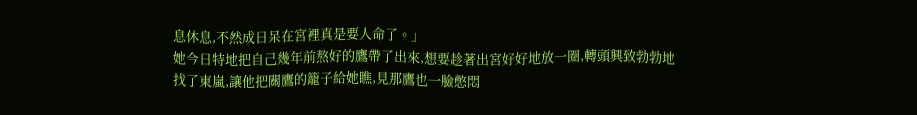息休息,不然成日呆在宮裡真是要人命了。」
她今日特地把自己幾年前熬好的鷹帶了出來,想要趁著出宮好好地放一圈,轉頭興致勃勃地找了東嵐,讓他把關鷹的籠子給她瞧,見那鷹也一臉憋悶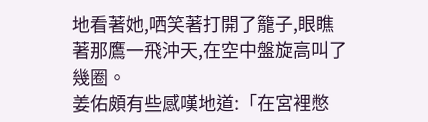地看著她,哂笑著打開了籠子,眼瞧著那鷹一飛沖天,在空中盤旋高叫了幾圈。
姜佑頗有些感嘆地道:「在宮裡憋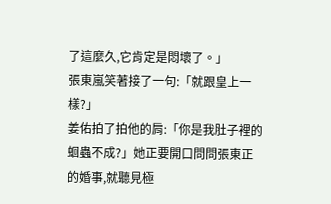了這麼久,它肯定是悶壞了。」
張東嵐笑著接了一句:「就跟皇上一樣?」
姜佑拍了拍他的肩:「你是我肚子裡的蛔蟲不成?」她正要開口問問張東正的婚事,就聽見極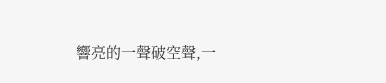響亮的一聲破空聲,一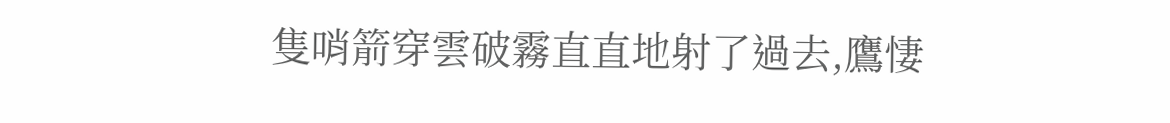隻哨箭穿雲破霧直直地射了過去,鷹悽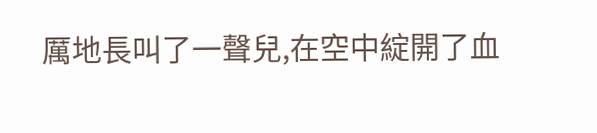厲地長叫了一聲兒,在空中綻開了血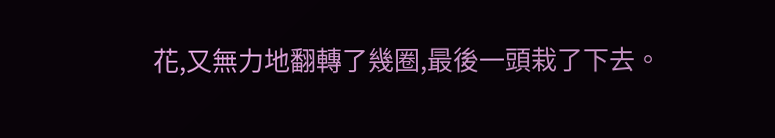花,又無力地翻轉了幾圈,最後一頭栽了下去。